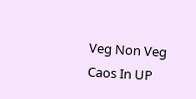Veg Non Veg Caos In UP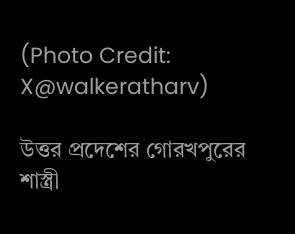(Photo Credit: X@walkeratharv)

উত্তর প্রদেশের গোরখপুরের শাস্ত্রী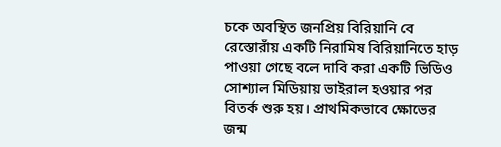চকে অবস্থিত জনপ্রিয় বিরিয়ানি বে রেস্তোরাঁয় একটি নিরামিষ বিরিয়ানিতে হাড় পাওয়া গেছে বলে দাবি করা একটি ভিডিও সোশ্যাল মিডিয়ায় ভাইরাল হওয়ার পর বিতর্ক শুরু হয়। প্রাথমিকভাবে ক্ষোভের জন্ম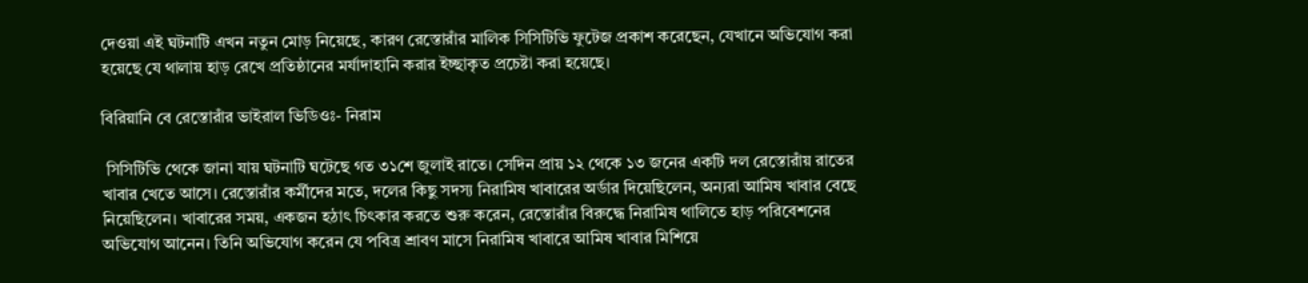দেওয়া এই ঘটনাটি এখন নতুন মোড় নিয়েছে, কারণ রেস্তোরাঁর মালিক সিসিটিভি ফুটেজ প্রকাশ করেছেন, যেখানে অভিযোগ করা হয়েছে যে থালায় হাড় রেখে প্রতিষ্ঠানের মর্যাদাহানি করার ইচ্ছাকৃত প্রচেষ্টা করা হয়েছে।

বিরিয়ানি বে রেস্তোরাঁর ভাইরাল ভিডিওঃ- নিরাম

 সিসিটিভি থেকে জানা যায় ঘটনাটি ঘটেছে গত ৩১শে জুলাই রাতে। সেদিন প্রায় ১২ থেকে ১৩ জনের একটি দল রেস্তোরাঁয় রাতের খাবার খেতে আসে। রেস্তোরাঁর কর্মীদের মতে, দলের কিছু সদস্য নিরামিষ খাবারের অর্ডার দিয়েছিলেন, অন্যরা আমিষ খাবার বেছে নিয়েছিলেন। খাবারের সময়, একজন হঠাৎ চিৎকার করতে শুরু করেন, রেস্তোরাঁর বিরুদ্ধে নিরামিষ থালিতে হাড় পরিবেশনের অভিযোগ আনেন। তিনি অভিযোগ করেন যে পবিত্র শ্রাবণ মাসে নিরামিষ খাবারে আমিষ খাবার মিশিয়ে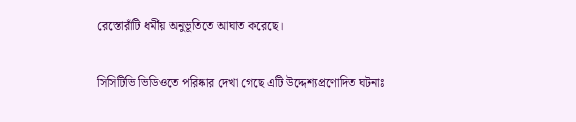রেস্তোরাঁটি ধর্মীয় অনুভূতিতে আঘাত করেছে।

সিসিটিভি ভিডিওতে পরিষ্কার দেখা গেছে এটি উদ্দেশ্যপ্রণোদিত ঘটনাঃ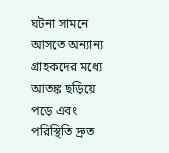ঘটনা সামনে আসতে অন্যান্য গ্রাহকদের মধ্যে আতঙ্ক ছড়িয়ে পড়ে এবং পরিস্থিতি দ্রুত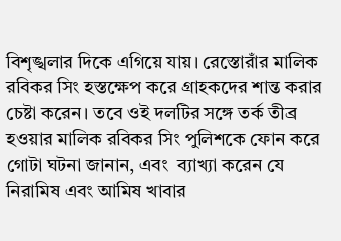বিশৃঙ্খলার দিকে এগিয়ে যায়। রেস্তোরাঁর মালিক রবিকর সিং হস্তক্ষেপ করে গ্রাহকদের শান্ত করার চেষ্টা করেন। তবে ওই দলটির সঙ্গে তর্ক তীব্র হওয়ার মালিক রবিকর সিং পুলিশকে ফোন করে গোটা ঘটনা জানান, এবং  ব্যাখ্যা করেন যে নিরামিষ এবং আমিষ খাবার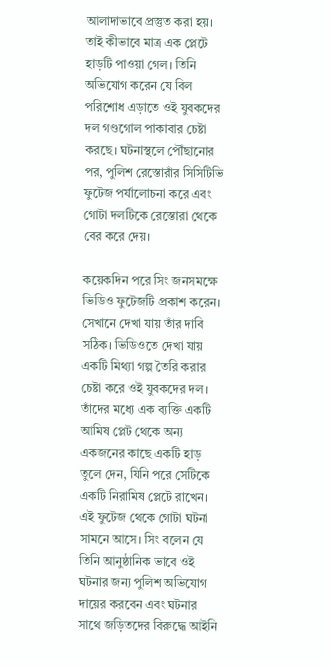আলাদাভাবে প্রস্তুত করা হয়। তাই কীভাবে মাত্র এক প্লেটে হাড়টি পাওয়া গেল। তিনি অভিযোগ করেন যে বিল পরিশোধ এড়াতে ওই যুবকদের দল গণ্ডগোল পাকাবার চেষ্টা করছে। ঘটনাস্থলে পৌঁছানোর পর, পুলিশ রেস্তোরাঁর সিসিটিভি ফুটেজ পর্যালোচনা করে এবং গোটা দলটিকে রেস্তোরা থেকে বের করে দেয়।

কয়েকদিন পরে সিং জনসমক্ষে ভিডিও ফুটেজটি প্রকাশ করেন। সেখানে দেখা যায় তাঁর দাবি সঠিক। ভিডিওতে দেখা যায় একটি মিথ্যা গল্প তৈরি করার চেষ্টা করে ওই যুবকদের দল। তাঁদের মধ্যে এক ব্যক্তি একটি আমিষ প্লেট থেকে অন্য একজনের কাছে একটি হাড় তুলে দেন, যিনি পরে সেটিকে একটি নিরামিষ প্লেটে রাখেন। এই ফুটেজ থেকে গোটা ঘটনা সামনে আসে। সিং বলেন যে তিনি আনুষ্ঠানিক ভাবে ওই ঘটনার জন্য পুলিশ অভিযোগ দায়ের করবেন এবং ঘটনার সাথে জড়িতদের বিরুদ্ধে আইনি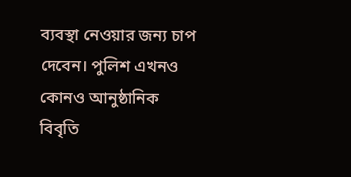ব্যবস্থা নেওয়ার জন্য চাপ দেবেন। পুলিশ এখনও কোনও আনুষ্ঠানিক বিবৃতি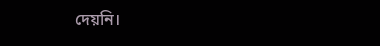দেয়নি।